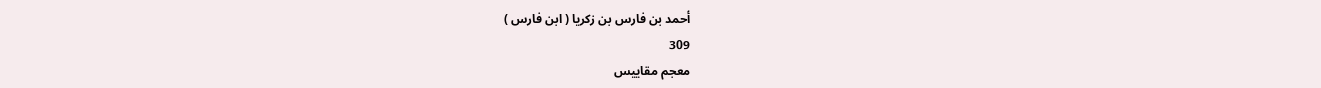أحمد بن فارس بن زكريا ( ابن فارس )
309
معجم مقاييس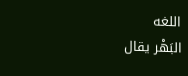اللغه
البَهْر يقال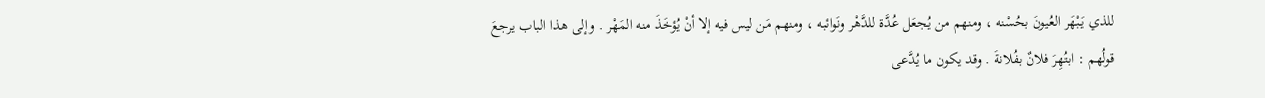للذي يَبْهَر العُيونَ بحُسْنه ، ومنهم من يُجعَل عُدَّة للدَّهْر ونَوائبه ، ومنهم مَن ليس فيه إلا أنْ يُؤخَذَ منه المَهْر . وإلى هذا الباب يرجعَ قولُهم : ابتُهِرَ فلانٌ بفُلانةَ . وقد يكون ما يُدَّعى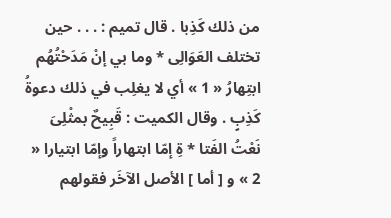من ذلك كَذِبا . قال تميم : . . . حين تختلف العَوَالِى * وما بي إنْ مَدَحْتُهُم ابتِهارُ « 1 » أي لا يغلِب في ذلك دعوةُ كَذِبٍ . وقال الكميت : قَبِيحٌ بمثْلِىَ نَعْتُ الفَتا * ةِ إمّا ابتهاراً وإمّا ابتيارا « 2 » و [ أما ] الأصل الآخَر فقولهم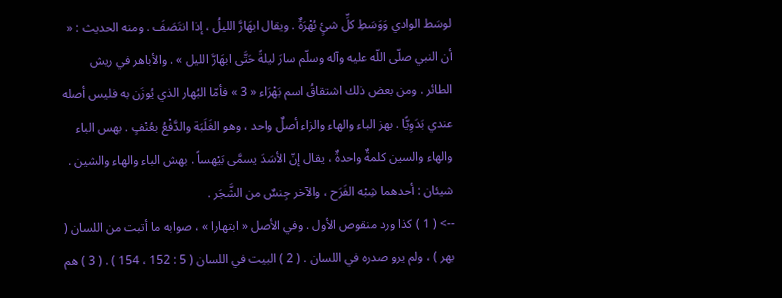لوسَط الوادي وَوَسَطِ كلِّ شئٍ بُهْرَةٌ . ويقال ابهَارَّ الليلُ ، إذا انتَصَفَ . ومنه الحديث : « أن النبي صلّى اللّه عليه وآله وسلّم سارَ ليلةً حَتَّى ابهَارَّ الليل » . والأباهر في ريش الطائر . ومن بعض ذلك اشتقاقُ اسم بَهْرَاء « 3 » فأمّا البُهار الذي يُوزَن به فليس أصله عندي بَدَوِيًّا . بهز الباء والهاء والزاء أصلٌ واحد ، وهو الغَلَبَة والدَّفْعُ بعُنْفٍ . بهس الباء والهاء والسين كلمةٌ واحدةٌ ، يقال إنّ الأسَدَ يسمَّى بَيْهساً . بهش الباء والهاء والشين . شيئان : أحدهما شِبْه الفَرَح ، والآخر جِنسٌ من الشَّجَر .
--> ( 1 ) كذا ورد منقوص الأول . وفي الأصل « ابتهارا » ، صوابه ما أتبت من اللسان ( بهر ) ، ولم يرو صدره في اللسان . ( 2 ) البيت في اللسان ( 5 : 152 ، 154 ) . ( 3 ) هم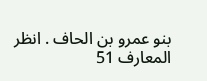بنو عمرو بن الحاف . انظر المعارف 51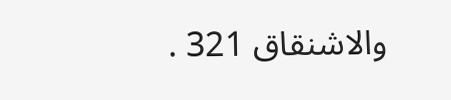والاشنقاق 321 .